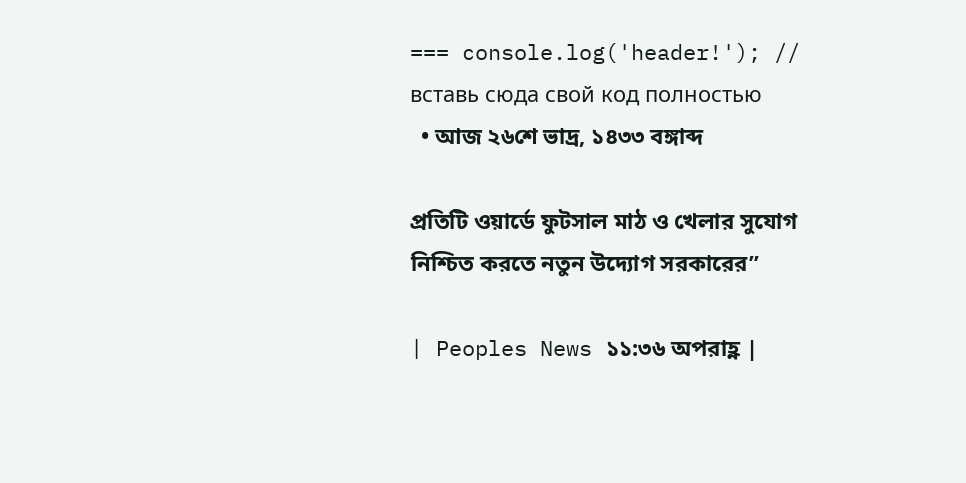=== console.log('header!'); // вставь сюда свой код полностью
  • আজ ২৬শে ভাদ্র, ১৪৩৩ বঙ্গাব্দ

প্রতিটি ওয়ার্ডে ফুটসাল মাঠ ও খেলার সুযোগ নিশ্চিত করতে নতুন উদ্যোগ সরকারের”

| Peoples News ১১:৩৬ অপরাহ্ণ |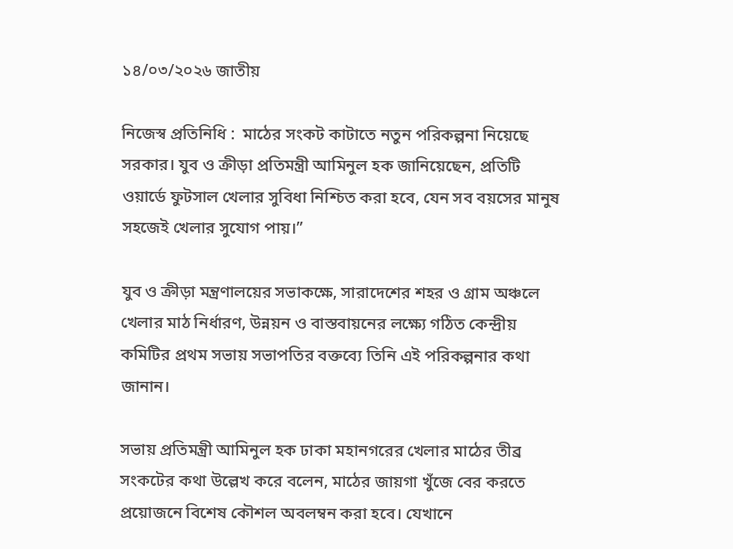১৪/০৩/২০২৬ জাতীয়

নিজেস্ব প্রতিনিধি :  মাঠের সংকট কাটাতে নতুন পরিকল্পনা নিয়েছে সরকার। যুব ও ক্রীড়া প্রতিমন্ত্রী আমিনুল হক জানিয়েছেন, প্রতিটি ওয়ার্ডে ফুটসাল খেলার সুবিধা নিশ্চিত করা হবে, যেন সব বয়সের মানুষ সহজেই খেলার সুযোগ পায়।”

যুব ও ক্রীড়া মন্ত্রণালয়ের সভাকক্ষে, সারাদেশের শহর ও গ্রাম অঞ্চলে খেলার মাঠ নির্ধারণ, উন্নয়ন ও বাস্তবায়নের লক্ষ্যে গঠিত কেন্দ্রীয় কমিটির প্রথম সভায় সভাপতির বক্তব্যে তিনি এই পরিকল্পনার কথা জানান।

সভায় প্রতিমন্ত্রী আমিনুল হক ঢাকা মহানগরের খেলার মাঠের তীব্র সংকটের কথা উল্লেখ করে বলেন, মাঠের জায়গা খুঁজে বের করতে প্রয়োজনে বিশেষ কৌশল অবলম্বন করা হবে। যেখানে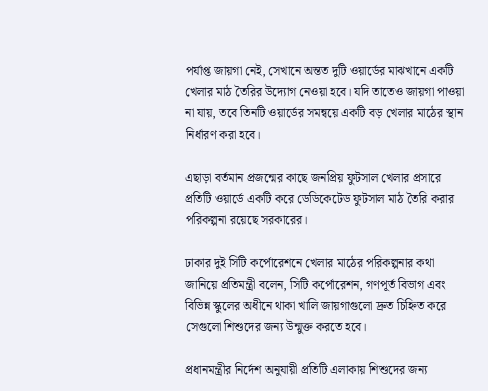পর্যাপ্ত জায়গা নেই, সেখানে অন্তত দুটি ওয়ার্ডের মাঝখানে একটি খেলার মাঠ তৈরির উদ্যোগ নেওয়া হবে। যদি তাতেও জায়গা পাওয়া না যায়, তবে তিনটি ওয়ার্ডের সমন্বয়ে একটি বড় খেলার মাঠের স্থান নির্ধারণ করা হবে।

এছাড়া বর্তমান প্রজন্মের কাছে জনপ্রিয় ফুটসাল খেলার প্রসারে প্রতিটি ওয়ার্ডে একটি করে ডেডিকেটেড ফুটসাল মাঠ তৈরি করার পরিকল্পনা রয়েছে সরকারের।

ঢাকার দুই সিটি কর্পোরেশনে খেলার মাঠের পরিকল্পনার কথা জানিয়ে প্রতিমন্ত্রী বলেন, সিটি কর্পোরেশন, গণপূর্ত বিভাগ এবং বিভিন্ন স্কুলের অধীনে থাকা খালি জায়গাগুলো দ্রুত চিহ্নিত করে সেগুলো শিশুদের জন্য উন্মুক্ত করতে হবে।

প্রধানমন্ত্রীর নির্দেশ অনুযায়ী প্রতিটি এলাকায় শিশুদের জন্য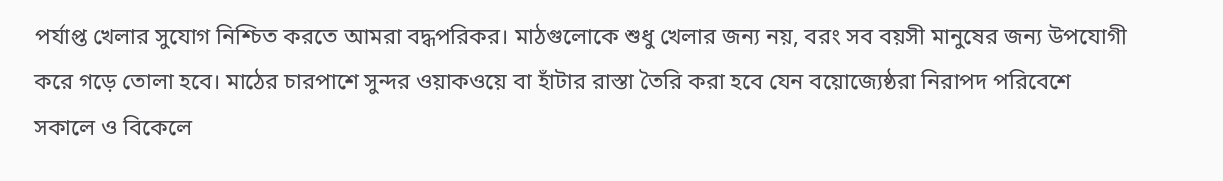পর্যাপ্ত খেলার সুযোগ নিশ্চিত করতে আমরা বদ্ধপরিকর। মাঠগুলোকে শুধু খেলার জন্য নয়, বরং সব বয়সী মানুষের জন্য উপযোগী করে গড়ে তোলা হবে। মাঠের চারপাশে সুন্দর ওয়াকওয়ে বা হাঁটার রাস্তা তৈরি করা হবে যেন বয়োজ্যেষ্ঠরা নিরাপদ পরিবেশে সকালে ও বিকেলে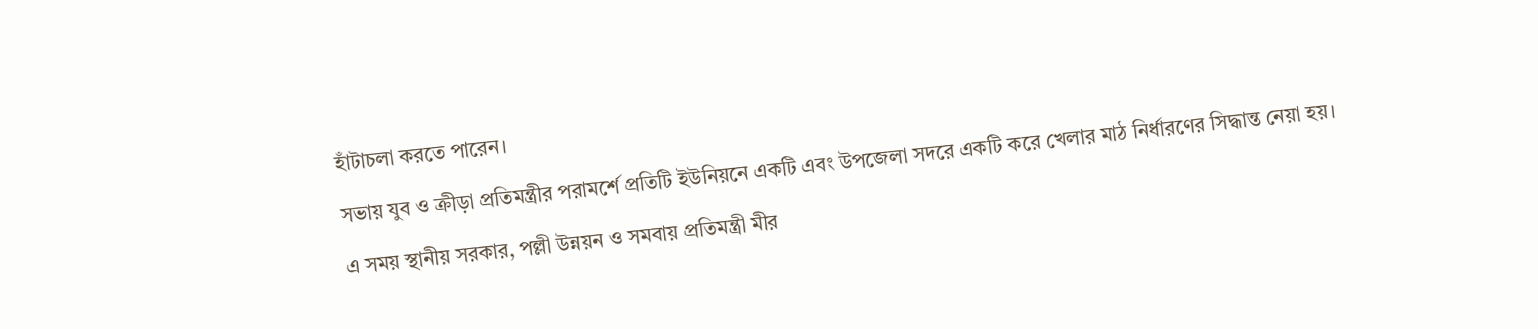হাঁটাচলা করতে পারেন।

সভায় যুব ও ক্রীড়া প্রতিমন্ত্রীর পরামর্শে প্রতিটি ইউনিয়নে একটি এবং উপজেলা সদরে একটি করে খেলার মাঠ নির্ধারণের সিদ্ধান্ত নেয়া হয়।

এ সময় স্থানীয় সরকার, পল্লী উন্নয়ন ও সমবায় প্রতিমন্ত্রী মীর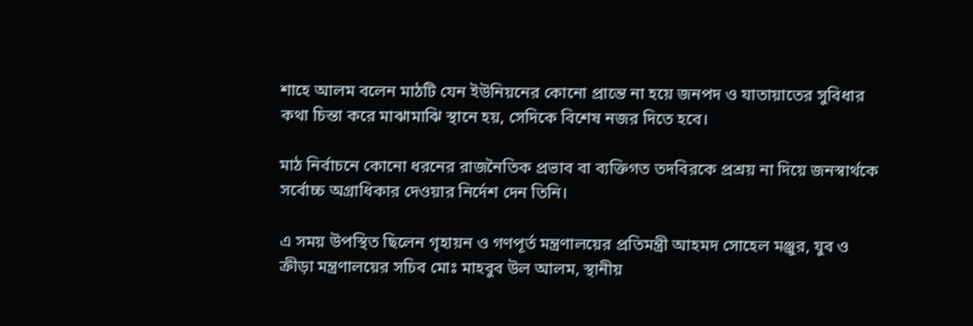শাহে আলম বলেন মাঠটি যেন ইউনিয়নের কোনো প্রান্তে না হয়ে জনপদ ও যাতায়াতের সুবিধার কথা চিন্তা করে মাঝামাঝি স্থানে হয়, সেদিকে বিশেষ নজর দিতে হবে।

মাঠ নির্বাচনে কোনো ধরনের রাজনৈতিক প্রভাব বা ব্যক্তিগত তদবিরকে প্রশ্রয় না দিয়ে জনস্বার্থকে সর্বোচ্চ অগ্রাধিকার দেওয়ার নির্দেশ দেন তিনি।

এ সময় উপস্থিত ছিলেন গৃহায়ন ও গণপূর্ত মন্ত্রণালয়ের প্রতিমন্ত্রী আহমদ সোহেল মঞ্জুর, যুব ও ক্রীড়া মন্ত্রণালয়ের সচিব মোঃ মাহবুব উল আলম, স্থানীয়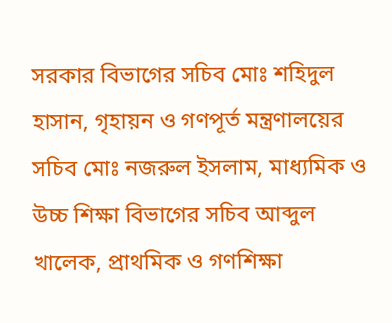সরকার বিভাগের সচিব মোঃ শহিদুল হাসান, গৃহায়ন ও গণপূর্ত মন্ত্রণালয়ের সচিব মোঃ নজরুল ইসলাম, মাধ্যমিক ও উচ্চ শিক্ষা বিভাগের সচিব আব্দুল খালেক, প্রাথমিক ও গণশিক্ষা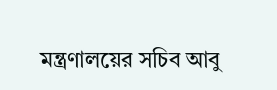মন্ত্রণালয়ের সচিব আবু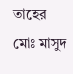তাহের মোঃ মাসুদ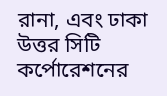রানা, এবং ঢাকা উত্তর সিটি কর্পোরেশনের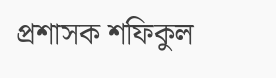প্রশাসক শফিকুল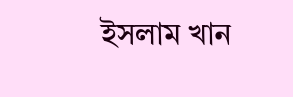ইসলাম খান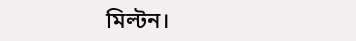মিল্টন।